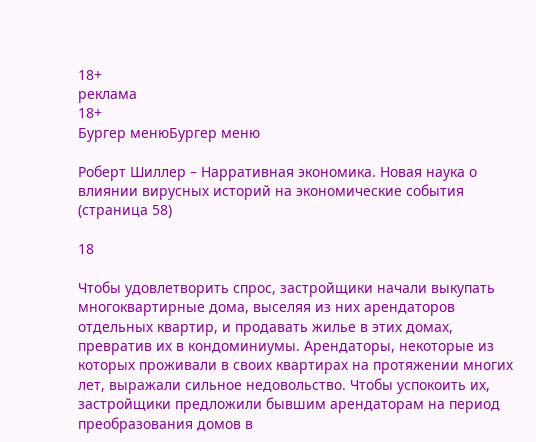18+
реклама
18+
Бургер менюБургер меню

Роберт Шиллер – Нарративная экономика. Новая наука о влиянии вирусных историй на экономические события (страница 58)

18

Чтобы удовлетворить спрос, застройщики начали выкупать многоквартирные дома, выселяя из них арендаторов отдельных квартир, и продавать жилье в этих домах, превратив их в кондоминиумы. Арендаторы, некоторые из которых проживали в своих квартирах на протяжении многих лет, выражали сильное недовольство. Чтобы успокоить их, застройщики предложили бывшим арендаторам на период преобразования домов в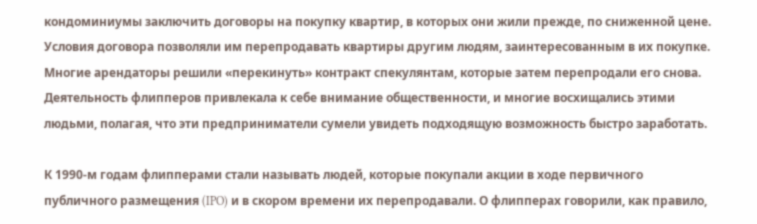кондоминиумы заключить договоры на покупку квартир, в которых они жили прежде, по сниженной цене. Условия договора позволяли им перепродавать квартиры другим людям, заинтересованным в их покупке. Многие арендаторы решили «перекинуть» контракт спекулянтам, которые затем перепродали его снова. Деятельность флипперов привлекала к себе внимание общественности, и многие восхищались этими людьми, полагая, что эти предприниматели сумели увидеть подходящую возможность быстро заработать.

К 1990-м годам флипперами стали называть людей, которые покупали акции в ходе первичного публичного размещения (IPO) и в скором времени их перепродавали. О флипперах говорили, как правило,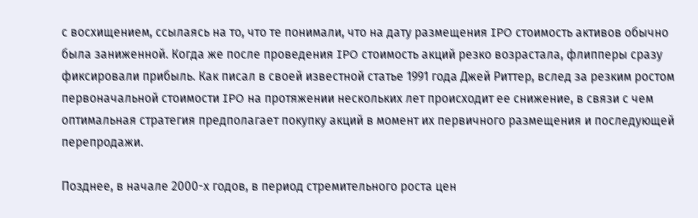с восхищением, ссылаясь на то, что те понимали, что на дату размещения IPO стоимость активов обычно была заниженной. Когда же после проведения IPO стоимость акций резко возрастала, флипперы сразу фиксировали прибыль. Как писал в своей известной статье 1991 года Джей Риттер, вслед за резким ростом первоначальной стоимости IPO на протяжении нескольких лет происходит ее снижение, в связи с чем оптимальная стратегия предполагает покупку акций в момент их первичного размещения и последующей перепродажи.

Позднее, в начале 2000-х годов, в период стремительного роста цен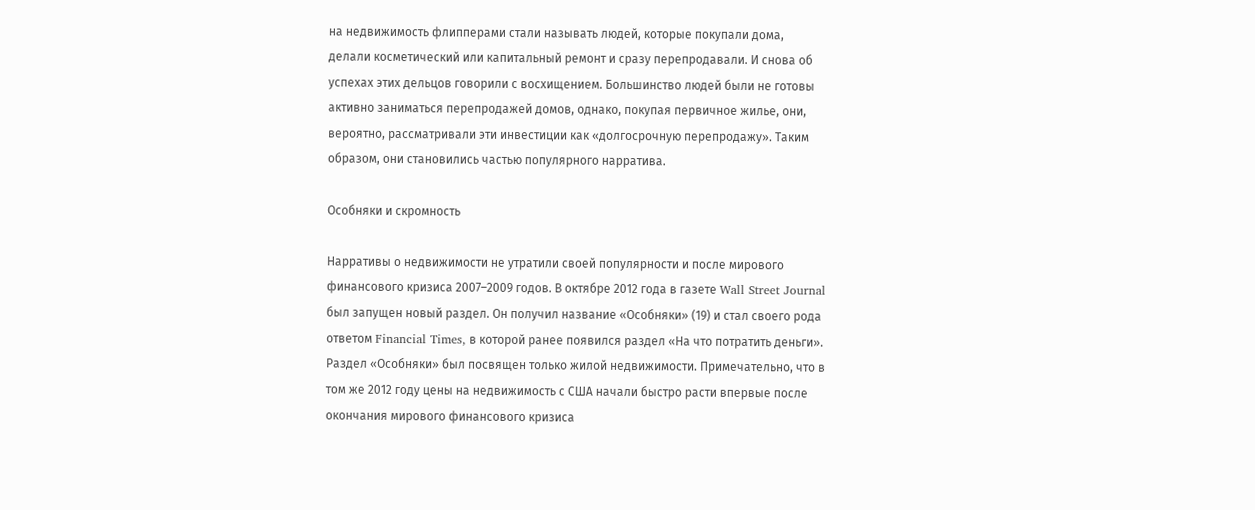на недвижимость флипперами стали называть людей, которые покупали дома, делали косметический или капитальный ремонт и сразу перепродавали. И снова об успехах этих дельцов говорили с восхищением. Большинство людей были не готовы активно заниматься перепродажей домов, однако, покупая первичное жилье, они, вероятно, рассматривали эти инвестиции как «долгосрочную перепродажу». Таким образом, они становились частью популярного нарратива.

Особняки и скромность

Нарративы о недвижимости не утратили своей популярности и после мирового финансового кризиса 2007–2009 годов. В октябре 2012 года в газете Wall Street Journal был запущен новый раздел. Он получил название «Особняки» (19) и стал своего рода ответом Financial Times, в которой ранее появился раздел «На что потратить деньги». Раздел «Особняки» был посвящен только жилой недвижимости. Примечательно, что в том же 2012 году цены на недвижимость с США начали быстро расти впервые после окончания мирового финансового кризиса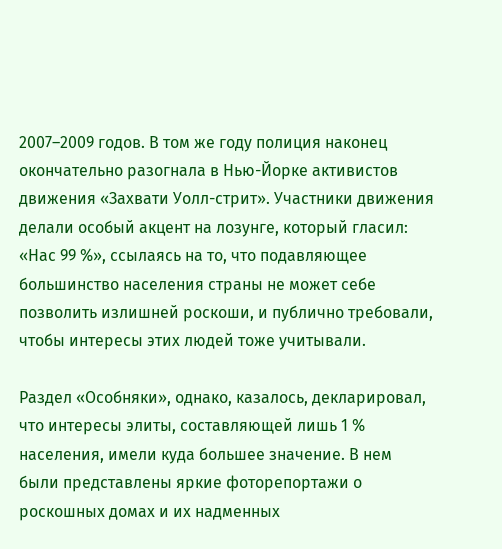2007–2009 годов. В том же году полиция наконец окончательно разогнала в Нью-Йорке активистов движения «Захвати Уолл-стрит». Участники движения делали особый акцент на лозунге, который гласил: «Нас 99 %», ссылаясь на то, что подавляющее большинство населения страны не может себе позволить излишней роскоши, и публично требовали, чтобы интересы этих людей тоже учитывали.

Раздел «Особняки», однако, казалось, декларировал, что интересы элиты, составляющей лишь 1 % населения, имели куда большее значение. В нем были представлены яркие фоторепортажи о роскошных домах и их надменных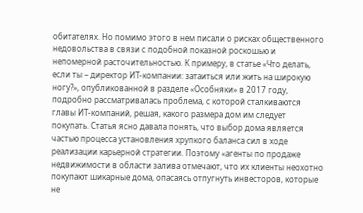обитателях. Но помимо этого в нем писали о рисках общественного недовольства в связи с подобной показной роскошью и непомерной расточительностью. К примеру, в статье «Что делать, если ты – директор ИТ-компании: затаиться или жить на широкую ногу?», опубликованной в разделе «Особняки» в 2017 году, подробно рассматривалась проблема, с которой сталкиваются главы ИТ-компаний, решая, какого размера дом им следует покупать. Статья ясно давала понять, что выбор дома является частью процесса установления хрупкого баланса сил в ходе реализации карьерной стратегии. Поэтому «агенты по продаже недвижимости в области залива отмечают, что их клиенты неохотно покупают шикарные дома, опасаясь отпугнуть инвесторов, которые не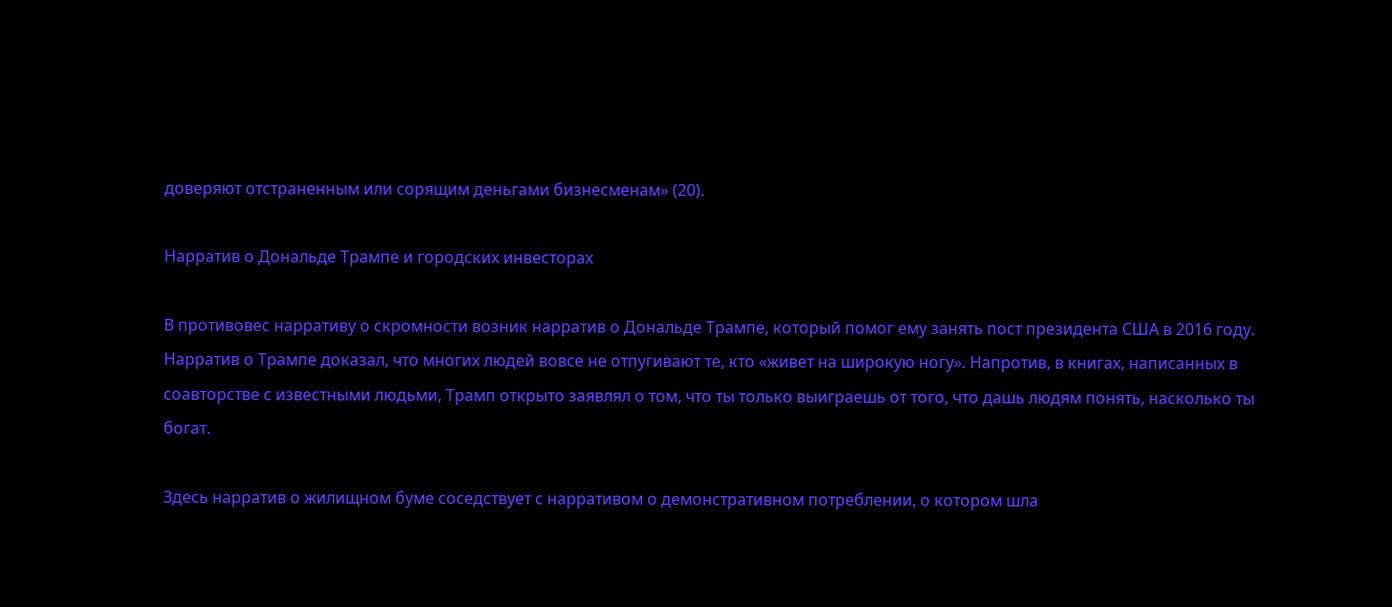доверяют отстраненным или сорящим деньгами бизнесменам» (20).

Нарратив о Дональде Трампе и городских инвесторах

В противовес нарративу о скромности возник нарратив о Дональде Трампе, который помог ему занять пост президента США в 2016 году. Нарратив о Трампе доказал, что многих людей вовсе не отпугивают те, кто «живет на широкую ногу». Напротив, в книгах, написанных в соавторстве с известными людьми, Трамп открыто заявлял о том, что ты только выиграешь от того, что дашь людям понять, насколько ты богат.

Здесь нарратив о жилищном буме соседствует с нарративом о демонстративном потреблении, о котором шла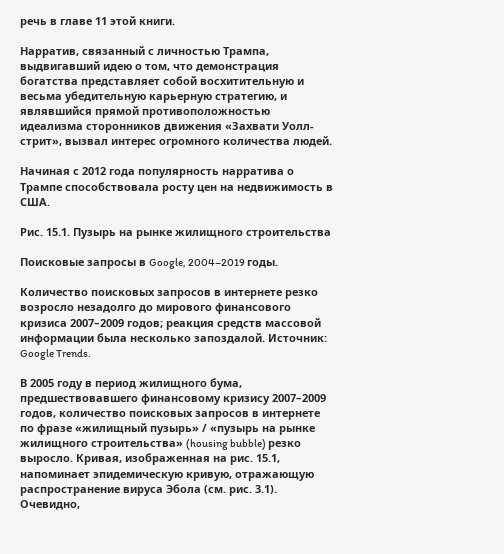речь в главе 11 этой книги.

Нарратив, связанный с личностью Трампа, выдвигавший идею о том, что демонстрация богатства представляет собой восхитительную и весьма убедительную карьерную стратегию, и являвшийся прямой противоположностью идеализма сторонников движения «Захвати Уолл-стрит», вызвал интерес огромного количества людей.

Начиная с 2012 года популярность нарратива о Трампе способствовала росту цен на недвижимость в США.

Рис. 15.1. Пузырь на рынке жилищного строительства

Поисковые запросы в Google, 2004–2019 годы.

Количество поисковых запросов в интернете резко возросло незадолго до мирового финансового кризиса 2007–2009 годов; реакция средств массовой информации была несколько запоздалой. Источник: Google Trends.

В 2005 году в период жилищного бума, предшествовавшего финансовому кризису 2007–2009 годов, количество поисковых запросов в интернете по фразе «жилищный пузырь» / «пузырь на рынке жилищного строительства» (housing bubble) резко выросло. Кривая, изображенная на рис. 15.1, напоминает эпидемическую кривую, отражающую распространение вируса Эбола (см. рис. 3.1). Очевидно,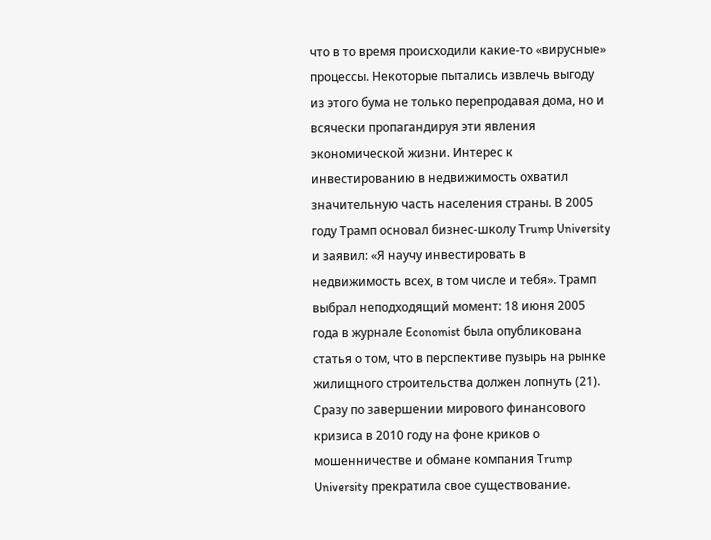что в то время происходили какие-то «вирусные» процессы. Некоторые пытались извлечь выгоду из этого бума не только перепродавая дома, но и всячески пропагандируя эти явления экономической жизни. Интерес к инвестированию в недвижимость охватил значительную часть населения страны. В 2005 году Трамп основал бизнес-школу Trump University и заявил: «Я научу инвестировать в недвижимость всех, в том числе и тебя». Трамп выбрал неподходящий момент: 18 июня 2005 года в журнале Economist была опубликована статья о том, что в перспективе пузырь на рынке жилищного строительства должен лопнуть (21). Сразу по завершении мирового финансового кризиса в 2010 году на фоне криков о мошенничестве и обмане компания Trump University прекратила свое существование.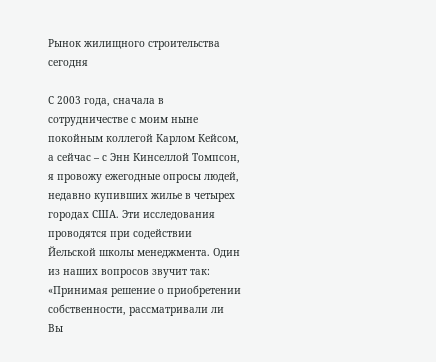Рынок жилищного строительства сегодня

С 2003 года, сначала в сотрудничестве с моим ныне покойным коллегой Карлом Кейсом, а сейчас – с Энн Кинселлой Томпсон, я провожу ежегодные опросы людей, недавно купивших жилье в четырех городах США. Эти исследования проводятся при содействии Йельской школы менеджмента. Один из наших вопросов звучит так: «Принимая решение о приобретении собственности, рассматривали ли Вы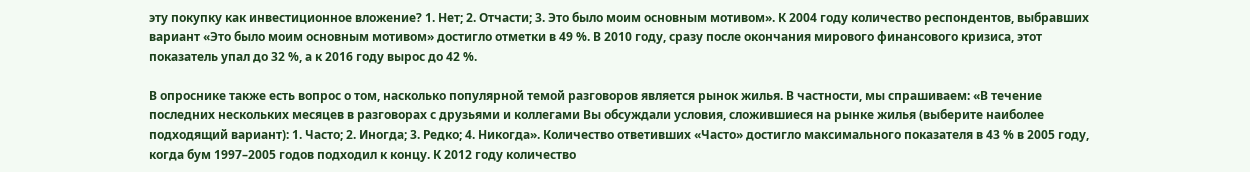эту покупку как инвестиционное вложение? 1. Нет; 2. Отчасти; 3. Это было моим основным мотивом». К 2004 году количество респондентов, выбравших вариант «Это было моим основным мотивом» достигло отметки в 49 %. В 2010 году, сразу после окончания мирового финансового кризиса, этот показатель упал до 32 %, а к 2016 году вырос до 42 %.

В опроснике также есть вопрос о том, насколько популярной темой разговоров является рынок жилья. В частности, мы спрашиваем: «В течение последних нескольких месяцев в разговорах с друзьями и коллегами Вы обсуждали условия, сложившиеся на рынке жилья (выберите наиболее подходящий вариант): 1. Часто; 2. Иногда; 3. Редко; 4. Никогда». Количество ответивших «Часто» достигло максимального показателя в 43 % в 2005 году, когда бум 1997–2005 годов подходил к концу. К 2012 году количество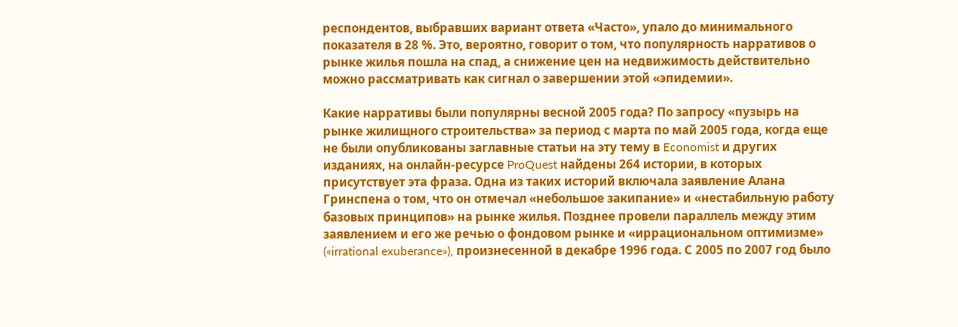респондентов, выбравших вариант ответа «Часто», упало до минимального показателя в 28 %. Это, вероятно, говорит о том, что популярность нарративов о рынке жилья пошла на спад, а снижение цен на недвижимость действительно можно рассматривать как сигнал о завершении этой «эпидемии».

Какие нарративы были популярны весной 2005 года? По запросу «пузырь на рынке жилищного строительства» за период с марта по май 2005 года, когда еще не были опубликованы заглавные статьи на эту тему в Economist и других изданиях, на онлайн-ресурсе ProQuest найдены 264 истории, в которых присутствует эта фраза. Одна из таких историй включала заявление Алана Гринспена о том, что он отмечал «небольшое закипание» и «нестабильную работу базовых принципов» на рынке жилья. Позднее провели параллель между этим заявлением и его же речью о фондовом рынке и «иррациональном оптимизме» («irrational exuberance»), произнесенной в декабре 1996 года. С 2005 по 2007 год было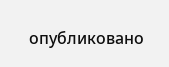опубликовано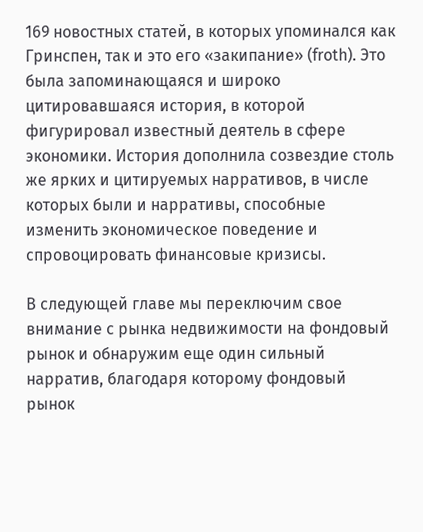169 новостных статей, в которых упоминался как Гринспен, так и это его «закипание» (froth). Это была запоминающаяся и широко цитировавшаяся история, в которой фигурировал известный деятель в сфере экономики. История дополнила созвездие столь же ярких и цитируемых нарративов, в числе которых были и нарративы, способные изменить экономическое поведение и спровоцировать финансовые кризисы.

В следующей главе мы переключим свое внимание с рынка недвижимости на фондовый рынок и обнаружим еще один сильный нарратив, благодаря которому фондовый рынок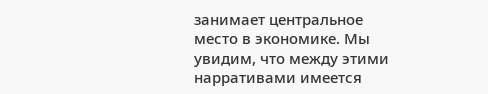занимает центральное место в экономике. Мы увидим, что между этими нарративами имеется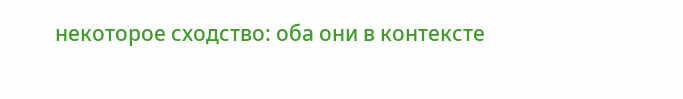некоторое сходство: оба они в контексте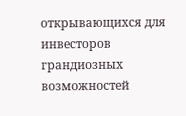открывающихся для инвесторов грандиозных возможностей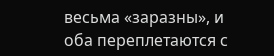весьма «заразны», и оба переплетаются с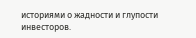историями о жадности и глупости инвесторов.